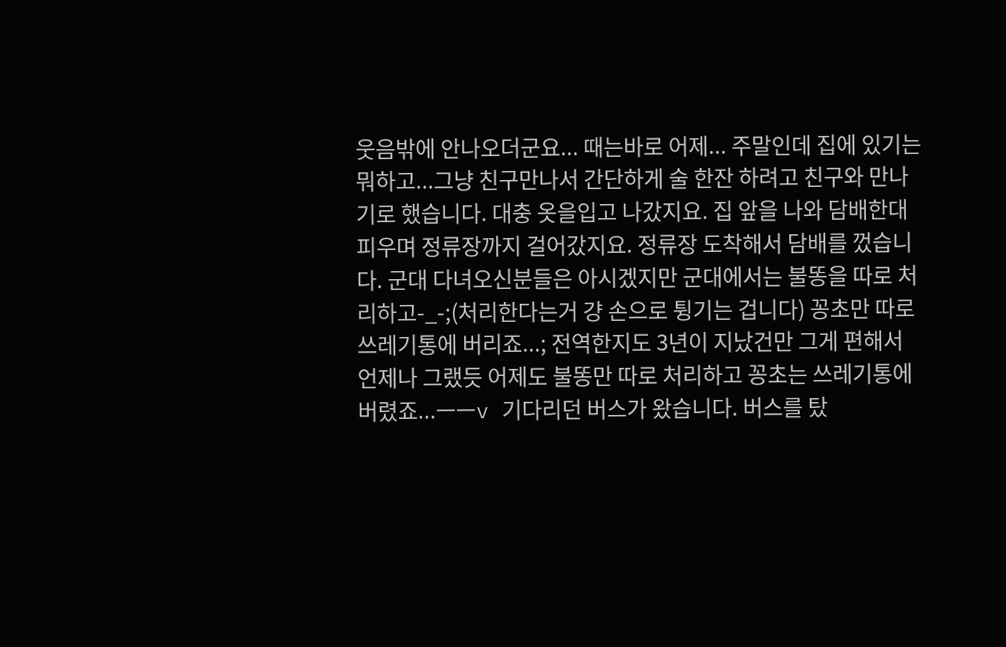웃음밖에 안나오더군요... 때는바로 어제... 주말인데 집에 있기는 뭐하고...그냥 친구만나서 간단하게 술 한잔 하려고 친구와 만나기로 했습니다. 대충 옷을입고 나갔지요. 집 앞을 나와 담배한대 피우며 정류장까지 걸어갔지요. 정류장 도착해서 담배를 껐습니다. 군대 다녀오신분들은 아시겠지만 군대에서는 불똥을 따로 처리하고-_-;(처리한다는거 걍 손으로 튕기는 겁니다) 꽁초만 따로 쓰레기통에 버리죠...; 전역한지도 3년이 지났건만 그게 편해서 언제나 그랬듯 어제도 불똥만 따로 처리하고 꽁초는 쓰레기통에 버렸죠...ㅡㅡv 기다리던 버스가 왔습니다. 버스를 탔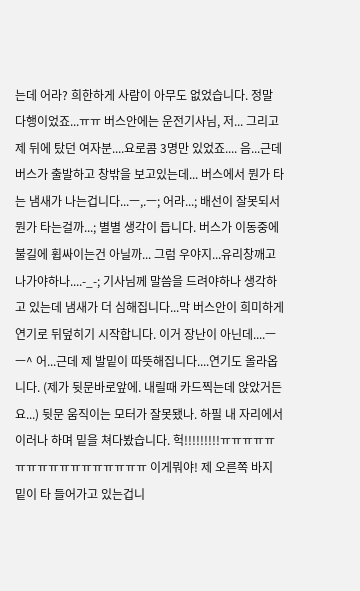는데 어라? 희한하게 사람이 아무도 없었습니다. 정말 다행이었죠...ㅠㅠ 버스안에는 운전기사님, 저... 그리고 제 뒤에 탔던 여자분....요로콤 3명만 있었죠.... 음...근데 버스가 출발하고 창밖을 보고있는데... 버스에서 뭔가 타는 냄새가 나는겁니다...ㅡ,.ㅡ; 어라...; 배선이 잘못되서 뭔가 타는걸까...; 별별 생각이 듭니다. 버스가 이동중에 불길에 휩싸이는건 아닐까... 그럼 우야지...유리창깨고 나가야하나....-_-; 기사님께 말씀을 드려야하나 생각하고 있는데 냄새가 더 심해집니다...막 버스안이 희미하게 연기로 뒤덮히기 시작합니다. 이거 장난이 아닌데....ㅡㅡ^ 어...근데 제 발밑이 따뜻해집니다....연기도 올라옵니다. (제가 뒷문바로앞에. 내릴때 카드찍는데 앉았거든요...) 뒷문 움직이는 모터가 잘못됐나. 하필 내 자리에서 이러나 하며 밑을 쳐다봤습니다. 헉!!!!!!!!!ㅠㅠㅠㅠㅠㅠㅠㅠㅠㅠㅠㅠㅠㅠㅠㅠㅠ 이게뭐야! 제 오른쪽 바지 밑이 타 들어가고 있는겁니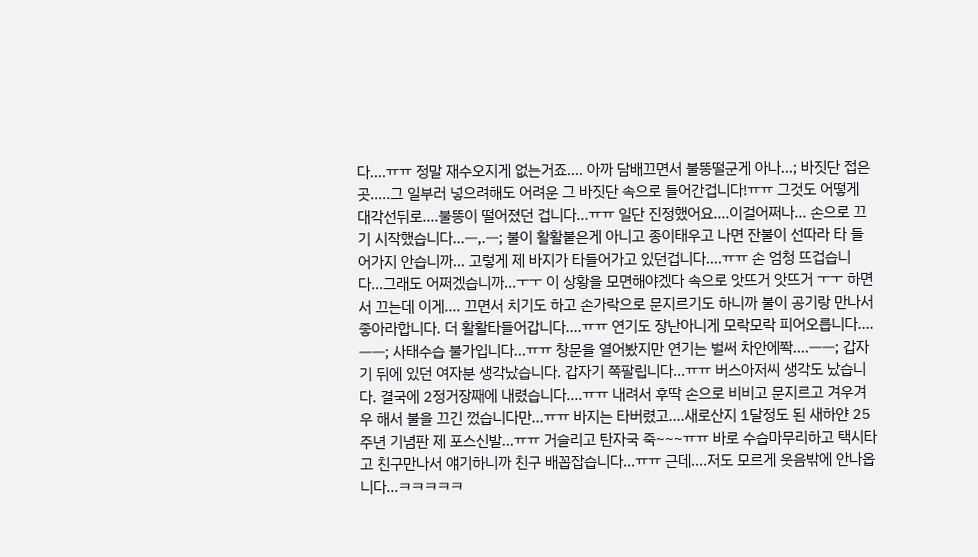다....ㅠㅠ 정말 재수오지게 없는거죠.... 아까 담배끄면서 불똥떨군게 아나...; 바짓단 접은곳.....그 일부러 넣으려해도 어려운 그 바짓단 속으로 들어간겁니다!ㅠㅠ 그것도 어떻게 대각선뒤로....불똥이 떨어졌던 겁니다...ㅠㅠ 일단 진정했어요....이걸어쩌나... 손으로 끄기 시작했습니다...ㅡ,.ㅡ; 불이 활활붙은게 아니고 종이태우고 나면 잔불이 선따라 타 들어가지 안습니까... 고렇게 제 바지가 타들어가고 있던겁니다....ㅠㅠ 손 엄청 뜨겁습니다...그래도 어쩌겠습니까...ㅜㅜ 이 상황을 모면해야겠다 속으로 앗뜨거 앗뜨거 ㅜㅜ 하면서 끄는데 이게.... 끄면서 치기도 하고 손가락으로 문지르기도 하니까 불이 공기랑 만나서 좋아라합니다. 더 활활타들어갑니다....ㅠㅠ 연기도 장난아니게 모락모락 피어오릅니다....ㅡㅡ; 사태수습 불가입니다...ㅠㅠ 창문을 열어봤지만 연기는 벌써 차안에쫙....ㅡㅡ; 갑자기 뒤에 있던 여자분 생각났습니다. 갑자기 쪽팔립니다...ㅠㅠ 버스아저씨 생각도 났습니다. 결국에 2정거장째에 내렸습니다....ㅠㅠ 내려서 후딱 손으로 비비고 문지르고 겨우겨우 해서 불을 끄긴 껐습니다만...ㅠㅠ 바지는 타버렸고....새로산지 1달정도 된 새하얀 25주년 기념판 제 포스신발...ㅠㅠ 거슬리고 탄자국 죽~~~ㅠㅠ 바로 수습마무리하고 택시타고 친구만나서 얘기하니까 친구 배꼽잡습니다...ㅠㅠ 근데....저도 모르게 웃음밖에 안나옵니다...ㅋㅋㅋㅋㅋ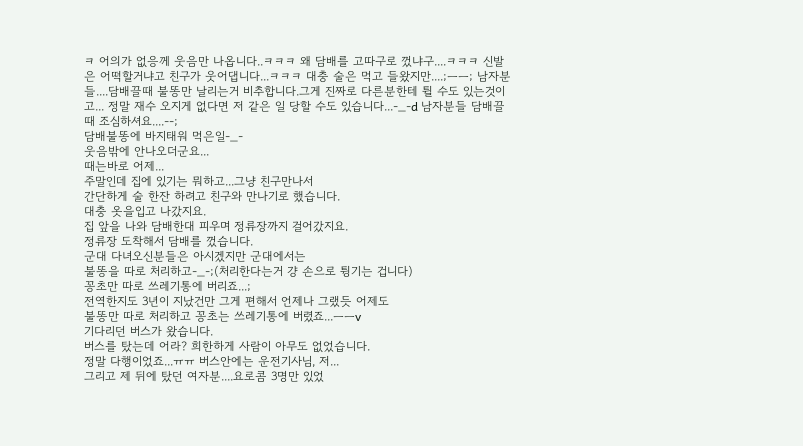ㅋ 어의가 없응께 웃음만 나옵니다..ㅋㅋㅋ 왜 담배를 고따구로 껐냐구....ㅋㅋㅋ 신발은 어떡할거냐고 친구가 웃어댑니다...ㅋㅋㅋ 대충 술은 먹고 들왔지만....;ㅡㅡ; 남자분들....담배끌때 불똥만 날리는거 비추합니다.그게 진짜로 다른분한테 튈 수도 있는것이고... 정말 재수 오지게 없다면 저 같은 일 당할 수도 있습니다...-_-d 남자분들 담배끌때 조심하셔요....--;
담배불똥에 바지태워 먹은일-_-
웃음밖에 안나오더군요...
때는바로 어제...
주말인데 집에 있기는 뭐하고...그냥 친구만나서
간단하게 술 한잔 하려고 친구와 만나기로 했습니다.
대충 옷을입고 나갔지요.
집 앞을 나와 담배한대 피우며 정류장까지 걸어갔지요.
정류장 도착해서 담배를 껐습니다.
군대 다녀오신분들은 아시겠지만 군대에서는
불똥을 따로 처리하고-_-;(처리한다는거 걍 손으로 튕기는 겁니다)
꽁초만 따로 쓰레기통에 버리죠...;
전역한지도 3년이 지났건만 그게 편해서 언제나 그랬듯 어제도
불똥만 따로 처리하고 꽁초는 쓰레기통에 버렸죠...ㅡㅡv
기다리던 버스가 왔습니다.
버스를 탔는데 어라? 희한하게 사람이 아무도 없었습니다.
정말 다행이었죠...ㅠㅠ 버스안에는 운전기사님, 저...
그리고 제 뒤에 탔던 여자분....요로콤 3명만 있었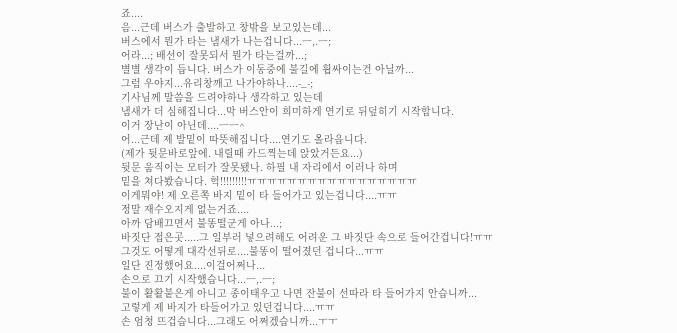죠....
음...근데 버스가 출발하고 창밖을 보고있는데...
버스에서 뭔가 타는 냄새가 나는겁니다...ㅡ,.ㅡ;
어라...; 배선이 잘못되서 뭔가 타는걸까...;
별별 생각이 듭니다. 버스가 이동중에 불길에 휩싸이는건 아닐까...
그럼 우야지...유리창깨고 나가야하나....-_-;
기사님께 말씀을 드려야하나 생각하고 있는데
냄새가 더 심해집니다...막 버스안이 희미하게 연기로 뒤덮히기 시작합니다.
이거 장난이 아닌데....ㅡㅡ^
어...근데 제 발밑이 따뜻해집니다....연기도 올라옵니다.
(제가 뒷문바로앞에. 내릴때 카드찍는데 앉았거든요...)
뒷문 움직이는 모터가 잘못됐나. 하필 내 자리에서 이러나 하며
밑을 쳐다봤습니다. 헉!!!!!!!!!ㅠㅠㅠㅠㅠㅠㅠㅠㅠㅠㅠㅠㅠㅠㅠㅠㅠ
이게뭐야! 제 오른쪽 바지 밑이 타 들어가고 있는겁니다....ㅠㅠ
정말 재수오지게 없는거죠....
아까 담배끄면서 불똥떨군게 아나...;
바짓단 접은곳.....그 일부러 넣으려해도 어려운 그 바짓단 속으로 들어간겁니다!ㅠㅠ
그것도 어떻게 대각선뒤로....불똥이 떨어졌던 겁니다...ㅠㅠ
일단 진정했어요....이걸어쩌나...
손으로 끄기 시작했습니다...ㅡ,.ㅡ;
불이 활활붙은게 아니고 종이태우고 나면 잔불이 선따라 타 들어가지 안습니까...
고렇게 제 바지가 타들어가고 있던겁니다....ㅠㅠ
손 엄청 뜨겁습니다...그래도 어쩌겠습니까...ㅜㅜ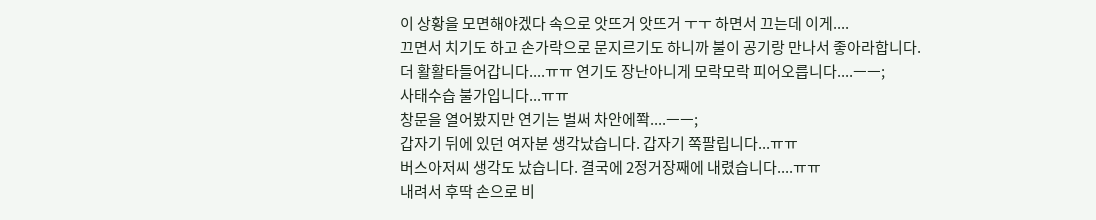이 상황을 모면해야겠다 속으로 앗뜨거 앗뜨거 ㅜㅜ 하면서 끄는데 이게....
끄면서 치기도 하고 손가락으로 문지르기도 하니까 불이 공기랑 만나서 좋아라합니다.
더 활활타들어갑니다....ㅠㅠ 연기도 장난아니게 모락모락 피어오릅니다....ㅡㅡ;
사태수습 불가입니다...ㅠㅠ
창문을 열어봤지만 연기는 벌써 차안에쫙....ㅡㅡ;
갑자기 뒤에 있던 여자분 생각났습니다. 갑자기 쪽팔립니다...ㅠㅠ
버스아저씨 생각도 났습니다. 결국에 2정거장째에 내렸습니다....ㅠㅠ
내려서 후딱 손으로 비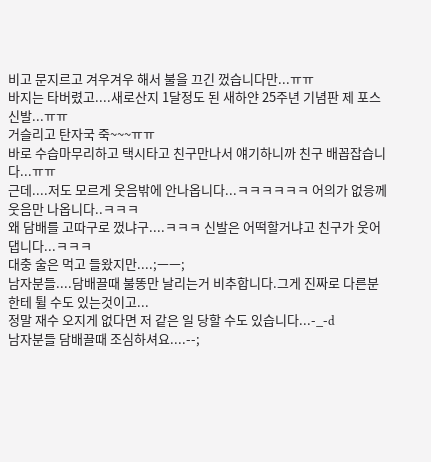비고 문지르고 겨우겨우 해서 불을 끄긴 껐습니다만...ㅠㅠ
바지는 타버렸고....새로산지 1달정도 된 새하얀 25주년 기념판 제 포스신발...ㅠㅠ
거슬리고 탄자국 죽~~~ㅠㅠ
바로 수습마무리하고 택시타고 친구만나서 얘기하니까 친구 배꼽잡습니다...ㅠㅠ
근데....저도 모르게 웃음밖에 안나옵니다...ㅋㅋㅋㅋㅋㅋ 어의가 없응께 웃음만 나옵니다..ㅋㅋㅋ
왜 담배를 고따구로 껐냐구....ㅋㅋㅋ 신발은 어떡할거냐고 친구가 웃어댑니다...ㅋㅋㅋ
대충 술은 먹고 들왔지만....;ㅡㅡ;
남자분들....담배끌때 불똥만 날리는거 비추합니다.그게 진짜로 다른분한테 튈 수도 있는것이고...
정말 재수 오지게 없다면 저 같은 일 당할 수도 있습니다...-_-d
남자분들 담배끌때 조심하셔요....--;